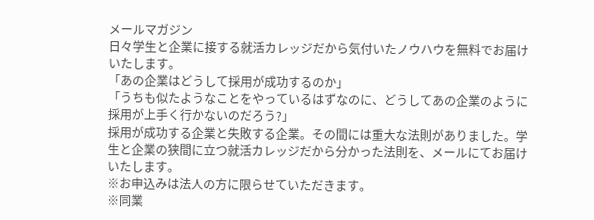メールマガジン
日々学生と企業に接する就活カレッジだから気付いたノウハウを無料でお届けいたします。
「あの企業はどうして採用が成功するのか」
「うちも似たようなことをやっているはずなのに、どうしてあの企業のように採用が上手く行かないのだろう?」
採用が成功する企業と失敗する企業。その間には重大な法則がありました。学生と企業の狭間に立つ就活カレッジだから分かった法則を、メールにてお届けいたします。
※お申込みは法人の方に限らせていただきます。
※同業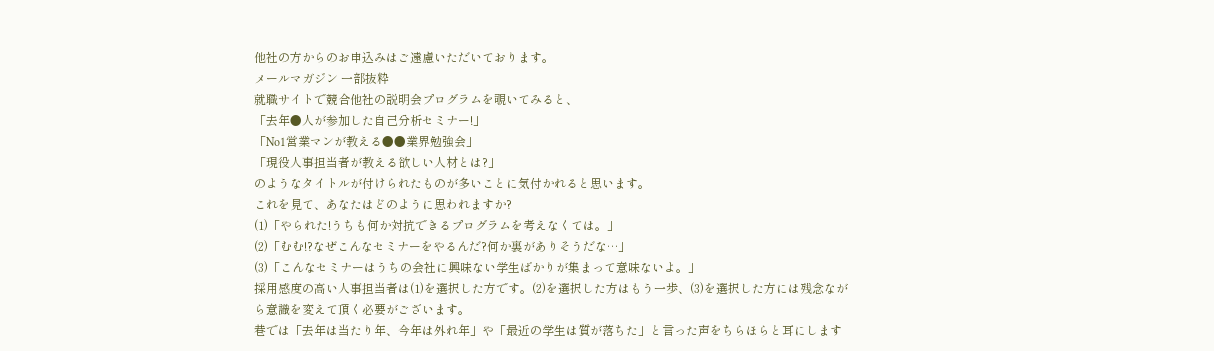他社の方からのお申込みはご遠慮いただいております。
メールマガジン 一部抜粋
就職サイトで競合他社の説明会プログラムを覗いてみると、
「去年●人が参加した自己分析セミナー!」
「No1営業マンが教える●●業界勉強会」
「現役人事担当者が教える欲しい人材とは?」
のようなタイトルが付けられたものが多いことに気付かれると思います。
これを見て、あなたはどのように思われますか?
(1)「やられた!うちも何か対抗できるプログラムを考えなくては。」
(2)「むむ!?なぜこんなセミナーをやるんだ?何か裏がありそうだな…」
(3)「こんなセミナーはうちの会社に興味ない学生ばかりが集まって意味ないよ。」
採用感度の高い人事担当者は(1)を選択した方です。(2)を選択した方はもう一歩、(3)を選択した方には残念ながら意識を変えて頂く必要がございます。
巷では「去年は当たり年、今年は外れ年」や「最近の学生は質が落ちた」と言った声をちらほらと耳にします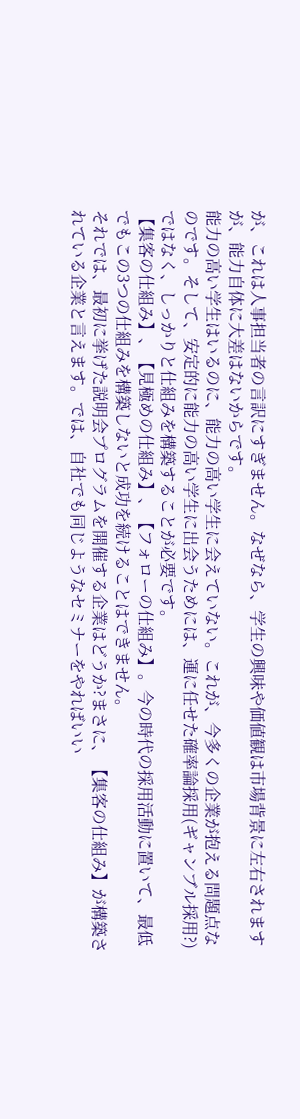が、これは人事担当者の言訳にすぎません。なぜなら、学生の興味や価値観は市場背景に左右されますが、能力自体に大差はないからです。
能力の高い学生はいるのに、能力の高い学生に会えていない。これが、今多くの企業が抱える問題点なのです。そして、安定的に能力の高い学生に出会うためには、運に任せた確率論採用(ギャンブル採用?)ではなく、しっかりと仕組みを構築することが必要です。
【集客の仕組み】、【見極めの仕組み】、【フォローの仕組み】。今の時代の採用活動に置いて、最低でもこの3つの仕組みを構築しないと成功を続けることはできません。
それでは、最初に挙げた説明会プログラムを開催する企業はどうか?まさに、【集客の仕組み】が構築されている企業と言えます。では、自社でも同じようなセミナーをやればいい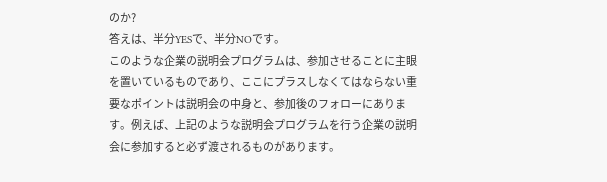のか?
答えは、半分YESで、半分NOです。
このような企業の説明会プログラムは、参加させることに主眼を置いているものであり、ここにプラスしなくてはならない重要なポイントは説明会の中身と、参加後のフォローにあります。例えば、上記のような説明会プログラムを行う企業の説明会に参加すると必ず渡されるものがあります。